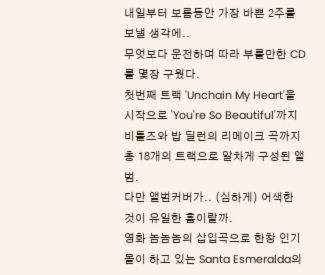내일부터 보름동안 가장 바쁜 2주를 보낼 생각에..
무엇보다 운전하며 따라 부를만한 CD를 몇장 구웠다.
첫번째 트랙 'Unchain My Heart'을 시작으로 'You're So Beautiful'까지
비틀즈와 밥 딜런의 리메이크 곡까지 총 18개의 트랙으로 알차게 구성된 앨범.
다만 앨범커버가.. (심하게) 어색한 것이 유일한 흠이랄까.
영화 놈놈놈의 삽입곡으로 한창 인기몰이 하고 있는 Santa Esmeralda의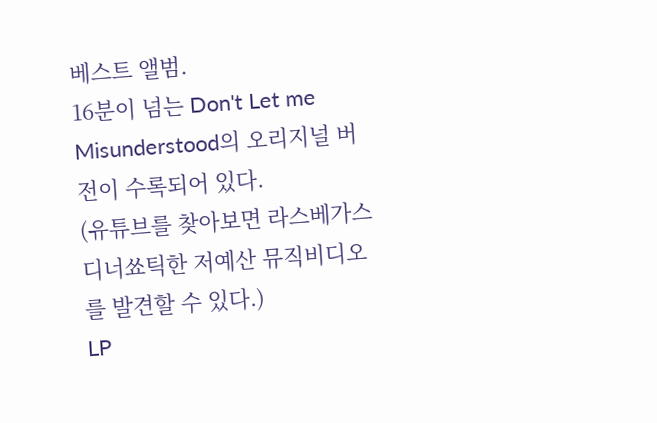베스트 앨범.
16분이 넘는 Don't Let me Misunderstood의 오리지널 버전이 수록되어 있다.
(유튜브를 찾아보면 라스베가스 디너쑈틱한 저예산 뮤직비디오를 발견할 수 있다.)
LP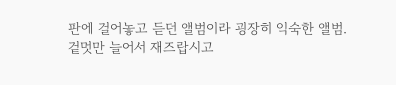판에 걸어놓고 듣던 앨범이라 굉장히 익숙한 앨범.
겉멋만 늘어서 재즈랍시고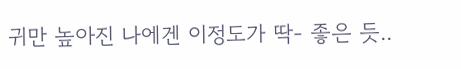귀만 높아진 나에겐 이정도가 딱- 좋은 듯..